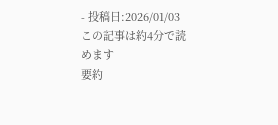- 投稿日:2026/01/03
この記事は約4分で読めます
要約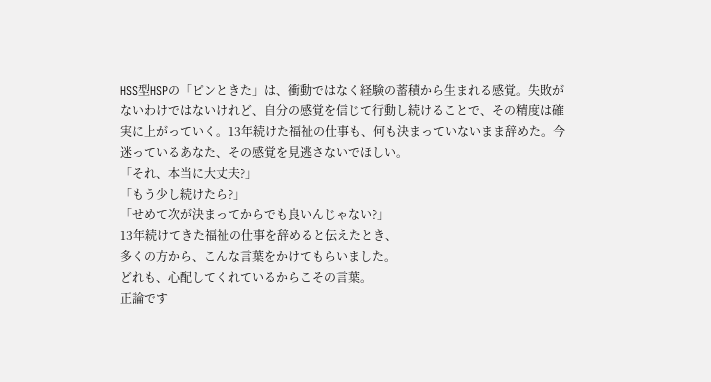HSS型HSPの「ピンときた」は、衝動ではなく経験の蓄積から生まれる感覚。失敗がないわけではないけれど、自分の感覚を信じて行動し続けることで、その精度は確実に上がっていく。13年続けた福祉の仕事も、何も決まっていないまま辞めた。今迷っているあなた、その感覚を見逃さないでほしい。
「それ、本当に大丈夫?」
「もう少し続けたら?」
「せめて次が決まってからでも良いんじゃない?」
13年続けてきた福祉の仕事を辞めると伝えたとき、
多くの方から、こんな言葉をかけてもらいました。
どれも、心配してくれているからこその言葉。
正論です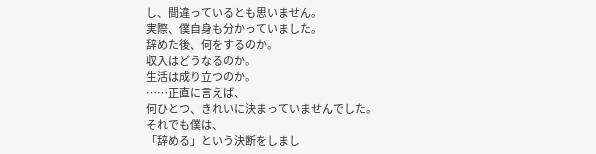し、間違っているとも思いません。
実際、僕自身も分かっていました。
辞めた後、何をするのか。
収入はどうなるのか。
生活は成り立つのか。
……正直に言えば、
何ひとつ、きれいに決まっていませんでした。
それでも僕は、
「辞める」という決断をしまし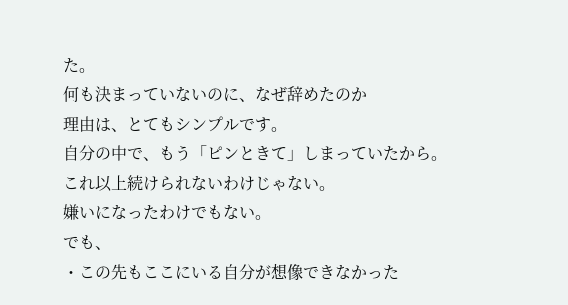た。
何も決まっていないのに、なぜ辞めたのか
理由は、とてもシンプルです。
自分の中で、もう「ピンときて」しまっていたから。
これ以上続けられないわけじゃない。
嫌いになったわけでもない。
でも、
・この先もここにいる自分が想像できなかった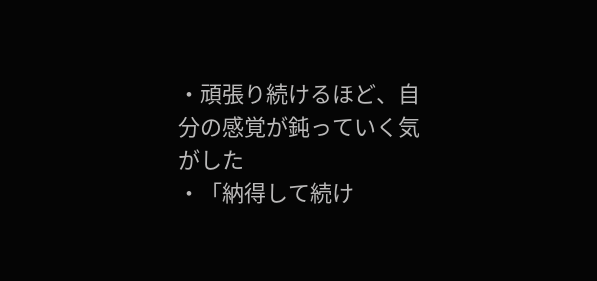・頑張り続けるほど、自分の感覚が鈍っていく気がした
・「納得して続け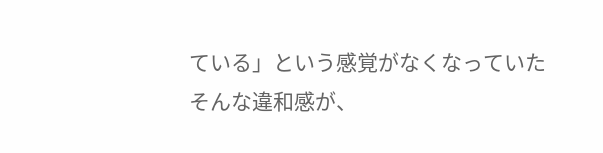ている」という感覚がなくなっていた
そんな違和感が、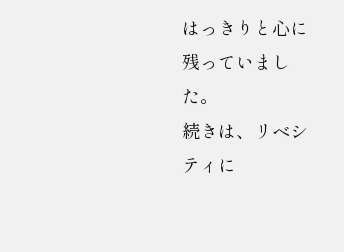はっきりと心に残っていました。
続きは、リベシティに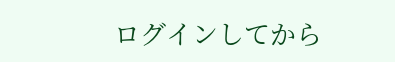ログインしてから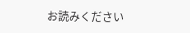お読みください